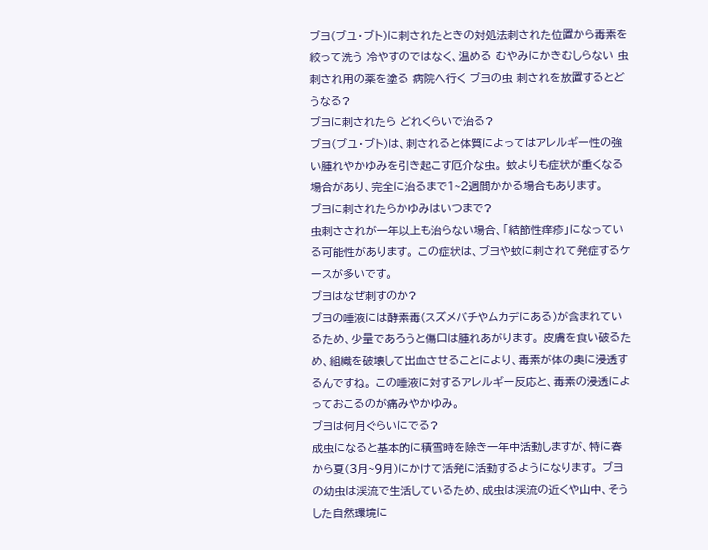ブヨ(ブユ・ブト)に刺されたときの対処法刺された位置から毒素を絞って洗う 冷やすのではなく、温める むやみにかきむしらない 虫 刺され用の薬を塗る 病院へ行く ブヨの虫 刺されを放置するとどうなる?
ブヨに刺されたら どれくらいで治る?
ブヨ(ブユ・ブト)は、刺されると体質によってはアレルギー性の強い腫れやかゆみを引き起こす厄介な虫。 蚊よりも症状が重くなる場合があり、完全に治るまで1~2週間かかる場合もあります。
ブヨに刺されたらかゆみはいつまで?
虫刺さされが一年以上も治らない場合、「結節性痒疹」になっている可能性があります。 この症状は、ブヨや蚊に刺されて発症するケースが多いです。
ブヨはなぜ刺すのか?
ブヨの唾液には酵素毒(スズメバチやムカデにある)が含まれているため、少量であろうと傷口は腫れあがります。 皮膚を食い破るため、組織を破壊して出血させることにより、毒素が体の奥に浸透するんですね。 この唾液に対するアレルギー反応と、毒素の浸透によっておこるのが痛みやかゆみ。
ブヨは何月ぐらいにでる?
成虫になると基本的に積雪時を除き一年中活動しますが、特に春から夏(3月~9月)にかけて活発に活動するようになります。 ブヨの幼虫は渓流で生活しているため、成虫は渓流の近くや山中、そうした自然環境に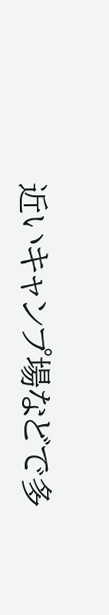近いキャンプ場などで多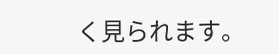く見られます。